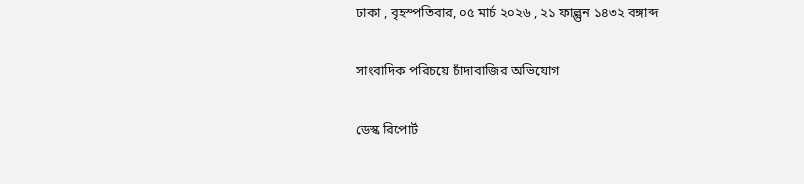ঢাকা , বৃহস্পতিবার, ০৫ মার্চ ২০২৬ , ২১ ফাল্গুন ১৪৩২ বঙ্গাব্দ

সাংবাদিক পরিচয়ে চাঁদাবাজির অভিযোগ

ডেস্ক রিপোর্ট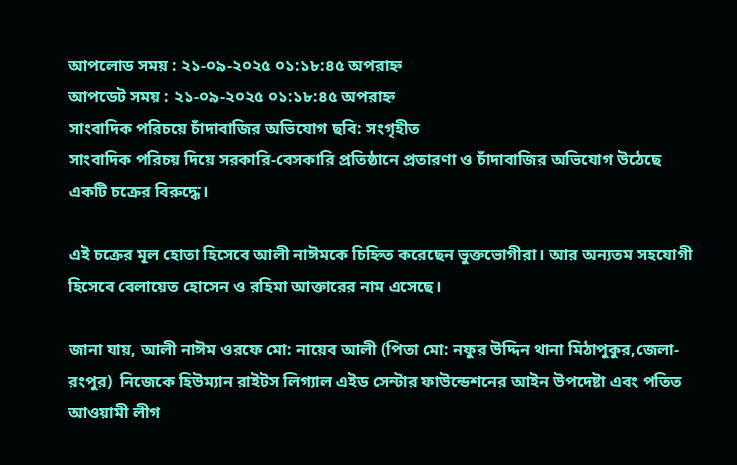আপলোড সময় : ২১-০৯-২০২৫ ০১:১৮:৪৫ অপরাহ্ন
আপডেট সময় : ২১-০৯-২০২৫ ০১:১৮:৪৫ অপরাহ্ন
সাংবাদিক পরিচয়ে চাঁদাবাজির অভিযোগ ছবি: সংগৃহীত
সাংবাদিক পরিচয় দিয়ে সরকারি-বেসকারি প্রতিষ্ঠানে প্রতারণা ও চাঁদাবাজির অভিযোগ উঠেছে একটি চক্রের বিরুদ্ধে।

এই চক্রের মূল হোতা হিসেবে আলী নাঈমকে চিহ্নিত করেছেন ভুক্তভোগীরা। আর অন্যতম সহযোগী হিসেবে বেলায়েত হোসেন ও রহিমা আক্তারের নাম এসেছে।

জানা যায়, আলী নাঈম ওরফে মো: নায়েব আলী (পিতা মো: নফুর উদ্দিন থানা মিঠাপুকুর,জেলা- রংপুর)  নিজেকে হিউম্যান রাইটস লিগ্যাল এইড সেন্টার ফাউন্ডেশনের আইন উপদেষ্টা এবং পতিত আওয়ামী লীগ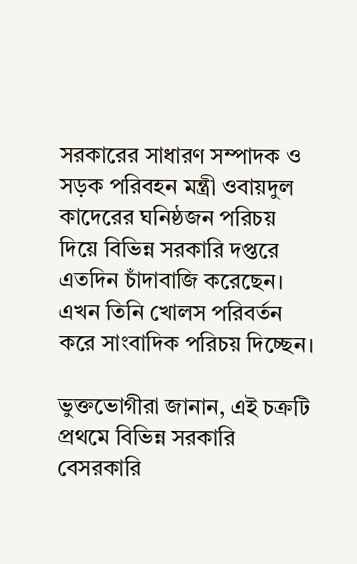সরকারের সাধারণ সম্পাদক ও সড়ক পরিবহন মন্ত্রী ওবায়দুল কাদেরের ঘনিষ্ঠজন পরিচয় দিয়ে বিভিন্ন সরকারি দপ্তরে এতদিন চাঁদাবাজি করেছেন। এখন তিনি খোলস পরিবর্তন করে সাংবাদিক পরিচয় দিচ্ছেন।

ভুক্তভোগীরা জানান, এই চক্রটি প্রথমে বিভিন্ন সরকারি বেসরকারি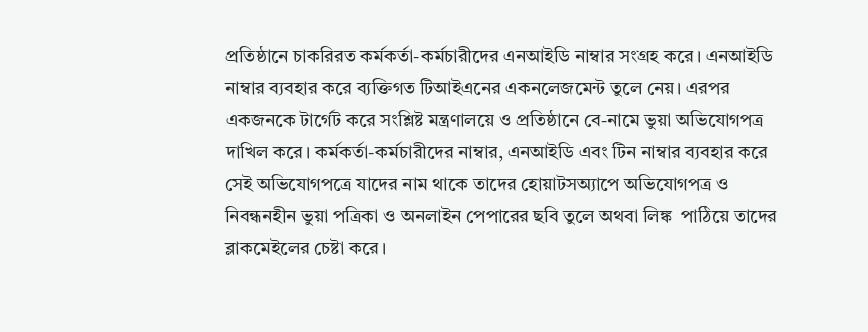প্রতিষ্ঠানে চাকরিরত কর্মকর্তা-কর্মচারীদের এনআইডি নাম্বার সংগ্রহ করে। এনআইডি নাম্বার ব্যবহার করে ব্যক্তিগত টিআইএনের একনলেজমেন্ট তুলে নেয়। এরপর একজনকে টার্গেট করে সংশ্লিষ্ট মন্ত্রণালয়ে ও প্রতিষ্ঠানে বে-নামে ভুয়া অভিযোগপত্র দাখিল করে। কর্মকর্তা-কর্মচারীদের নাম্বার, এনআইডি এবং টিন নাম্বার ব্যবহার করে সেই অভিযোগপত্রে যাদের নাম থাকে তাদের হোয়াটসঅ্যাপে অভিযোগপত্র ও নিবন্ধনহীন ভুয়া পত্রিকা ও অনলাইন পেপারের ছবি তুলে অথবা লিঙ্ক  পাঠিয়ে তাদের ব্লাকমেইলের চেষ্টা করে।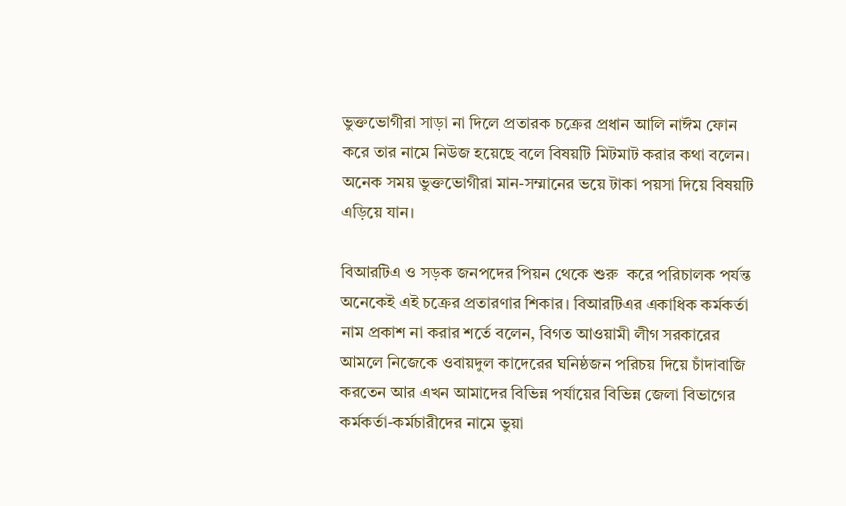ভুক্তভোগীরা সাড়া না দিলে প্রতারক চক্রের প্রধান আলি নাঈম ফোন করে তার নামে নিউজ হয়েছে বলে বিষয়টি মিটমাট করার কথা বলেন। অনেক সময় ভুক্তভোগীরা মান-সম্মানের ভয়ে টাকা পয়সা দিয়ে বিষয়টি এড়িয়ে যান।

বিআরটিএ ও সড়ক জনপদের পিয়ন থেকে শুরু  করে পরিচালক পর্যন্ত অনেকেই এই চক্রের প্রতারণার শিকার। বিআরটিএর একাধিক কর্মকর্তা নাম প্রকাশ না করার শর্তে বলেন, বিগত আওয়ামী লীগ সরকারের আমলে নিজেকে ওবায়দুল কাদেরের ঘনিষ্ঠজন পরিচয় দিয়ে চাঁদাবাজি করতেন আর এখন আমাদের বিভিন্ন পর্যায়ের বিভিন্ন জেলা বিভাগের কর্মকর্তা-কর্মচারীদের নামে ভুয়া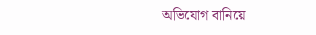অভিযোগ বানিয়ে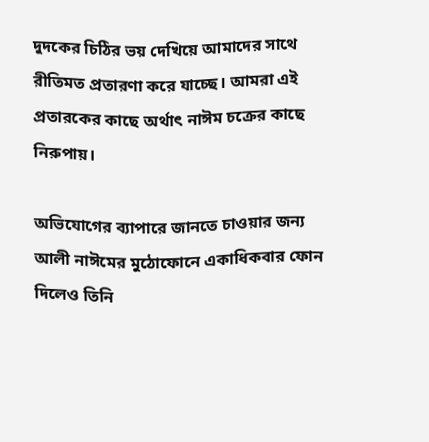দুদকের চিঠির ভয় দেখিয়ে আমাদের সাথে রীতিমত প্রতারণা করে যাচ্ছে। আমরা এই প্রতারকের কাছে অর্থাৎ নাঈম চক্রের কাছে নিরুপায়।

অভিযোগের ব্যাপারে জানতে চাওয়ার জন্য আলী নাঈমের মুঠোফোনে একাধিকবার ফোন দিলেও তিনি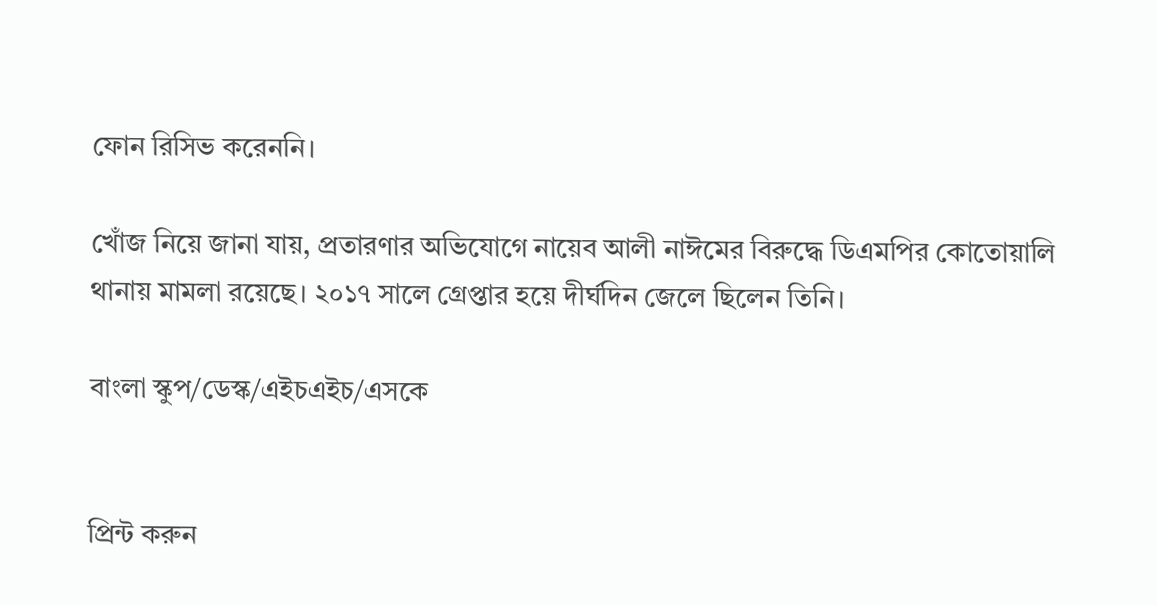ফোন রিসিভ করেননি।

খোঁজ নিয়ে জানা যায়, প্রতারণার অভিযোগে নায়েব আলী নাঈমের বিরুদ্ধে ডিএমপির কোতোয়ালি থানায় মামলা রয়েছে। ২০১৭ সালে গ্রেপ্তার হয়ে দীর্ঘদিন জেলে ছিলেন তিনি।

বাংলা স্কুপ/ডেস্ক/এইচএইচ/এসকে


প্রিন্ট করুন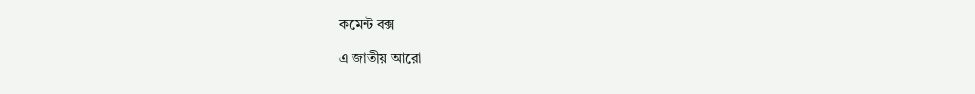কমেন্ট বক্স

এ জাতীয় আরো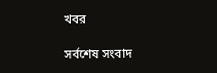খবর

সর্বশেষ সংবাদ